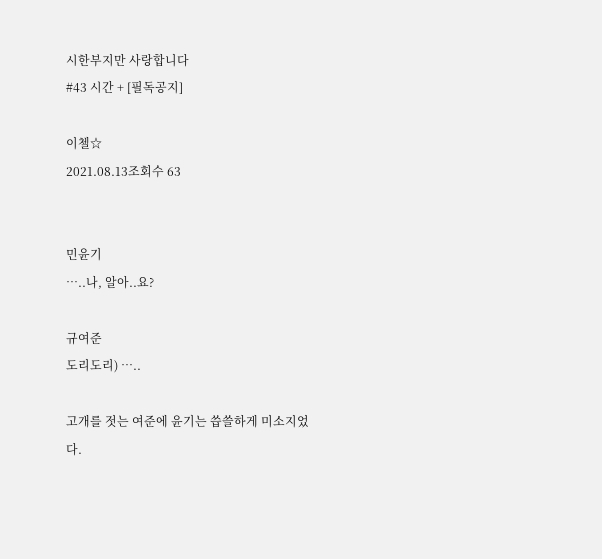시한부지만 사랑합니다
#43 시간 + [필독공지]

이첼☆
2021.08.13조회수 63


민윤기
…..나, 알아..요?

규여준
도리도리) …..

고개를 젓는 여준에 윤기는 씁쓸하게 미소지었다.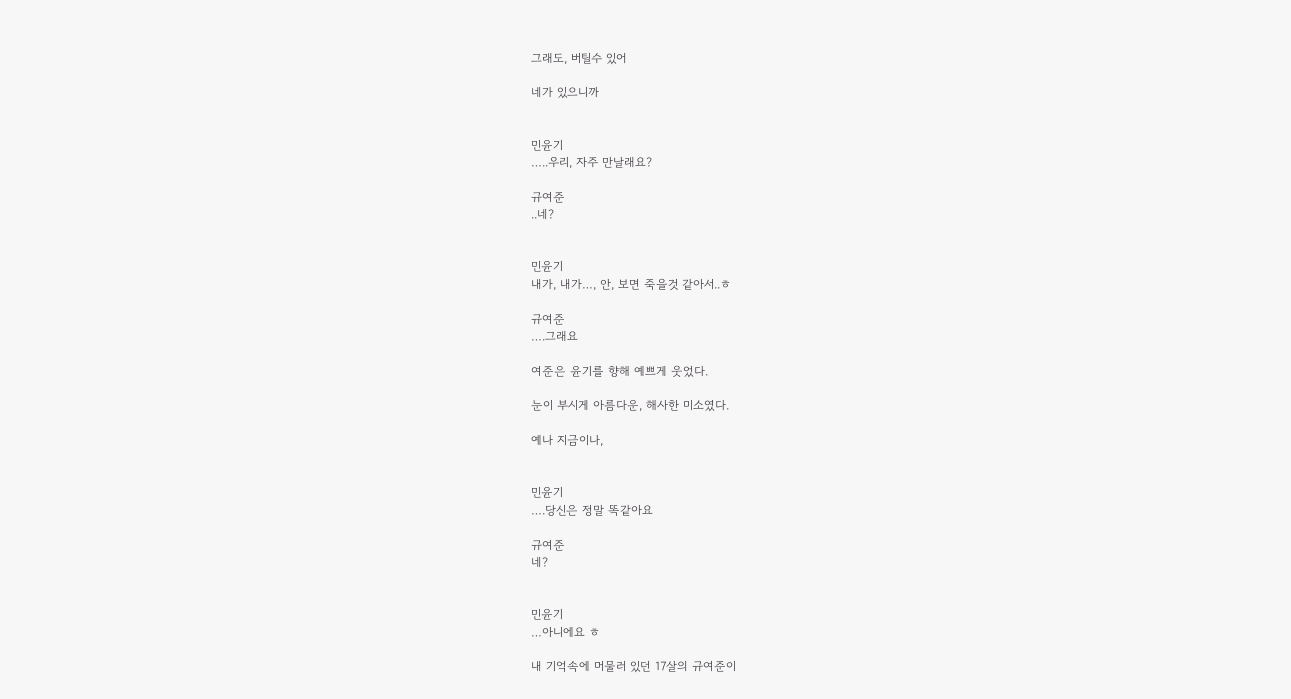그래도, 버틸수 있어

네가 있으니까


민윤기
…..우리, 자주 만날래요?

규여준
..네?


민윤기
내가, 내가…, 안, 보면 죽을것 같아서..ㅎ

규여준
….그래요

여준은 윤기를 향해 예쁘게 웃었다.

눈이 부시게 아름다운, 해사한 미소였다.

예나 지금이나,


민윤기
….당신은 정말 똑같아요

규여준
네?


민윤기
…아니에요 ㅎ

내 기억속에 머물러 있던 17살의 규여준이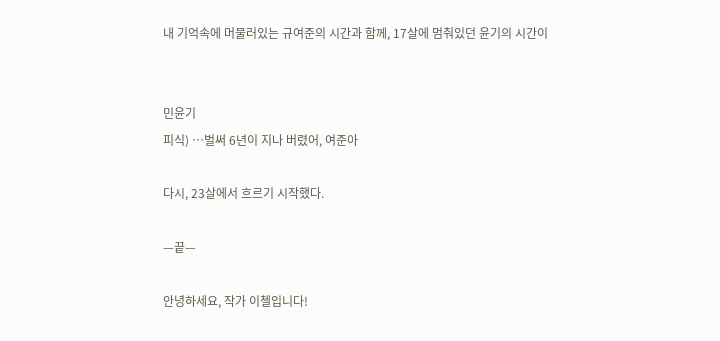내 기억속에 머물러있는 규여준의 시간과 함께, 17살에 멈춰있던 윤기의 시간이


민윤기
피식) …벌써 6년이 지나 버렸어, 여준아

다시, 23살에서 흐르기 시작했다.

—끝—

안녕하세요, 작가 이첼입니다!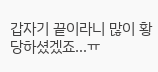갑자기 끝이라니 많이 황당하셨겠죠…ㅠ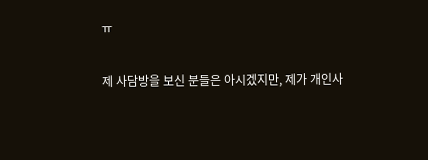ㅠ

제 사담방을 보신 분들은 아시겠지만, 제가 개인사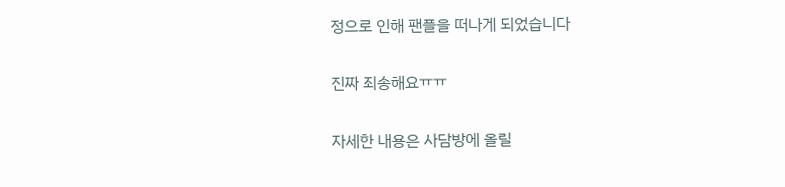정으로 인해 팬플을 떠나게 되었습니다

진짜 죄송해요ㅠㅠ

자세한 내용은 사담방에 올릴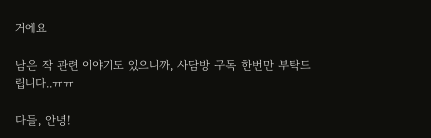거에요

남은 작 관련 이야기도 있으니까, 사담방 구독 한번만 부탁드립니다..ㅠㅠ

다들, 안녕!